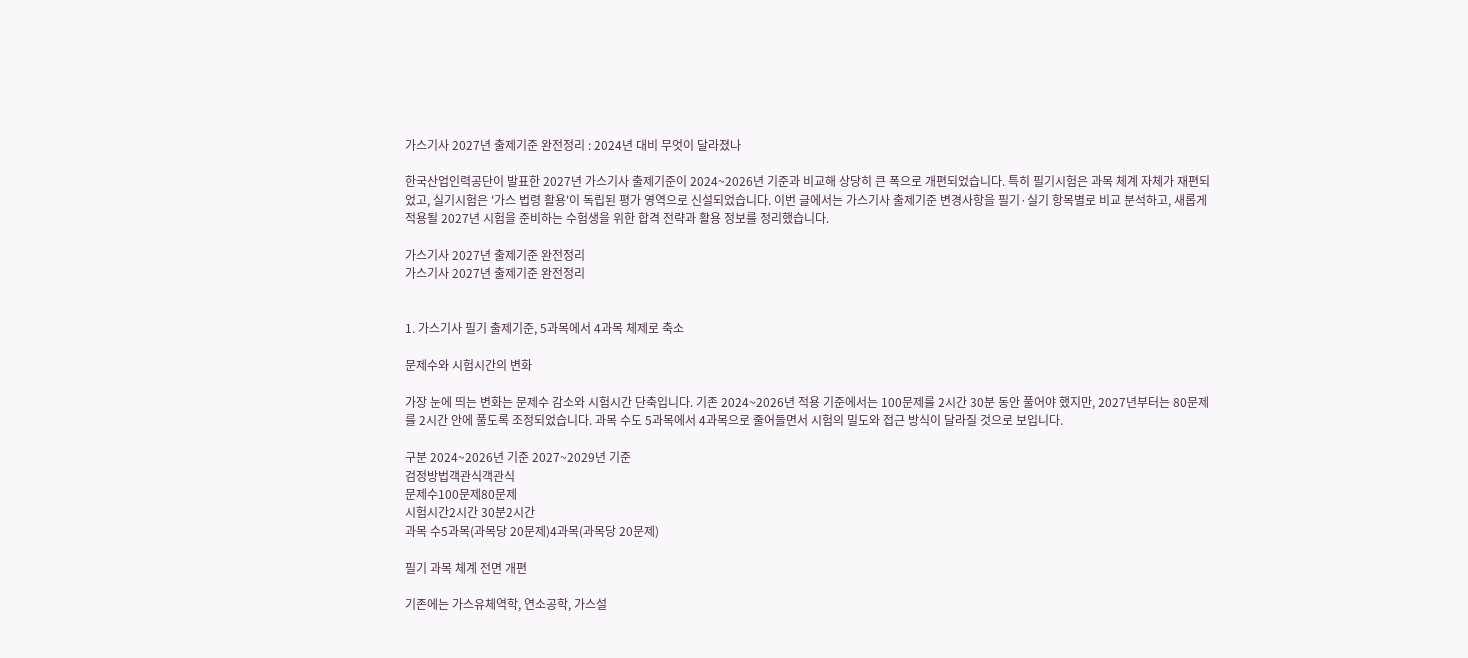가스기사 2027년 출제기준 완전정리 : 2024년 대비 무엇이 달라졌나

한국산업인력공단이 발표한 2027년 가스기사 출제기준이 2024~2026년 기준과 비교해 상당히 큰 폭으로 개편되었습니다. 특히 필기시험은 과목 체계 자체가 재편되었고, 실기시험은 '가스 법령 활용'이 독립된 평가 영역으로 신설되었습니다. 이번 글에서는 가스기사 출제기준 변경사항을 필기·실기 항목별로 비교 분석하고, 새롭게 적용될 2027년 시험을 준비하는 수험생을 위한 합격 전략과 활용 정보를 정리했습니다.

가스기사 2027년 출제기준 완전정리
가스기사 2027년 출제기준 완전정리


1. 가스기사 필기 출제기준, 5과목에서 4과목 체제로 축소

문제수와 시험시간의 변화

가장 눈에 띄는 변화는 문제수 감소와 시험시간 단축입니다. 기존 2024~2026년 적용 기준에서는 100문제를 2시간 30분 동안 풀어야 했지만, 2027년부터는 80문제를 2시간 안에 풀도록 조정되었습니다. 과목 수도 5과목에서 4과목으로 줄어들면서 시험의 밀도와 접근 방식이 달라질 것으로 보입니다.

구분 2024~2026년 기준 2027~2029년 기준
검정방법객관식객관식
문제수100문제80문제
시험시간2시간 30분2시간
과목 수5과목(과목당 20문제)4과목(과목당 20문제)

필기 과목 체계 전면 개편

기존에는 가스유체역학, 연소공학, 가스설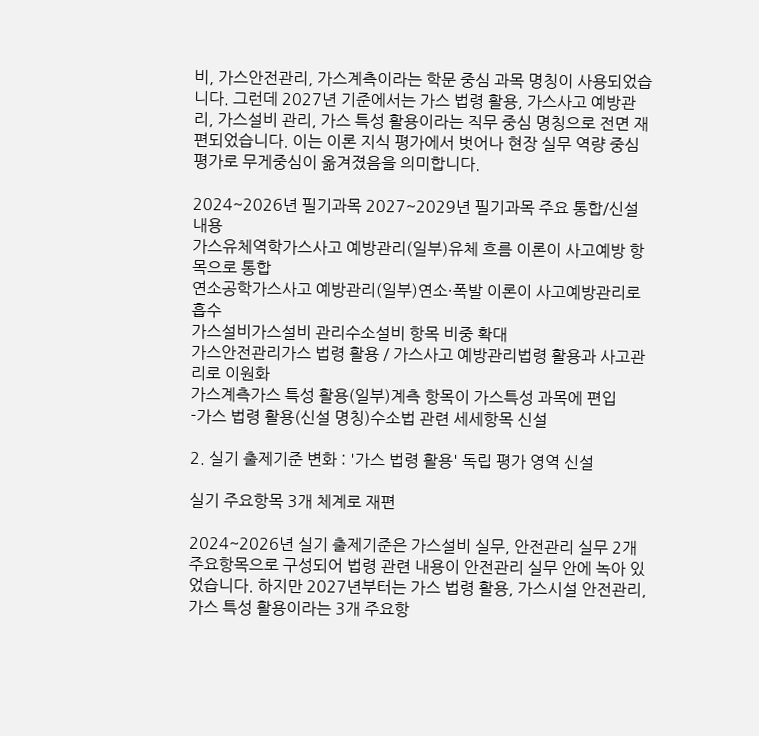비, 가스안전관리, 가스계측이라는 학문 중심 과목 명칭이 사용되었습니다. 그런데 2027년 기준에서는 가스 법령 활용, 가스사고 예방관리, 가스설비 관리, 가스 특성 활용이라는 직무 중심 명칭으로 전면 재편되었습니다. 이는 이론 지식 평가에서 벗어나 현장 실무 역량 중심 평가로 무게중심이 옮겨졌음을 의미합니다.

2024~2026년 필기과목 2027~2029년 필기과목 주요 통합/신설 내용
가스유체역학가스사고 예방관리(일부)유체 흐름 이론이 사고예방 항목으로 통합
연소공학가스사고 예방관리(일부)연소·폭발 이론이 사고예방관리로 흡수
가스설비가스설비 관리수소설비 항목 비중 확대
가스안전관리가스 법령 활용 / 가스사고 예방관리법령 활용과 사고관리로 이원화
가스계측가스 특성 활용(일부)계측 항목이 가스특성 과목에 편입
-가스 법령 활용(신설 명칭)수소법 관련 세세항목 신설

2. 실기 출제기준 변화 : '가스 법령 활용' 독립 평가 영역 신설

실기 주요항목 3개 체계로 재편

2024~2026년 실기 출제기준은 가스설비 실무, 안전관리 실무 2개 주요항목으로 구성되어 법령 관련 내용이 안전관리 실무 안에 녹아 있었습니다. 하지만 2027년부터는 가스 법령 활용, 가스시설 안전관리, 가스 특성 활용이라는 3개 주요항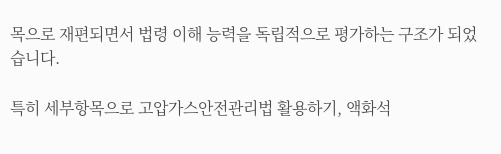목으로 재편되면서 법령 이해 능력을 독립적으로 평가하는 구조가 되었습니다.

특히 세부항목으로 고압가스안전관리법 활용하기, 액화석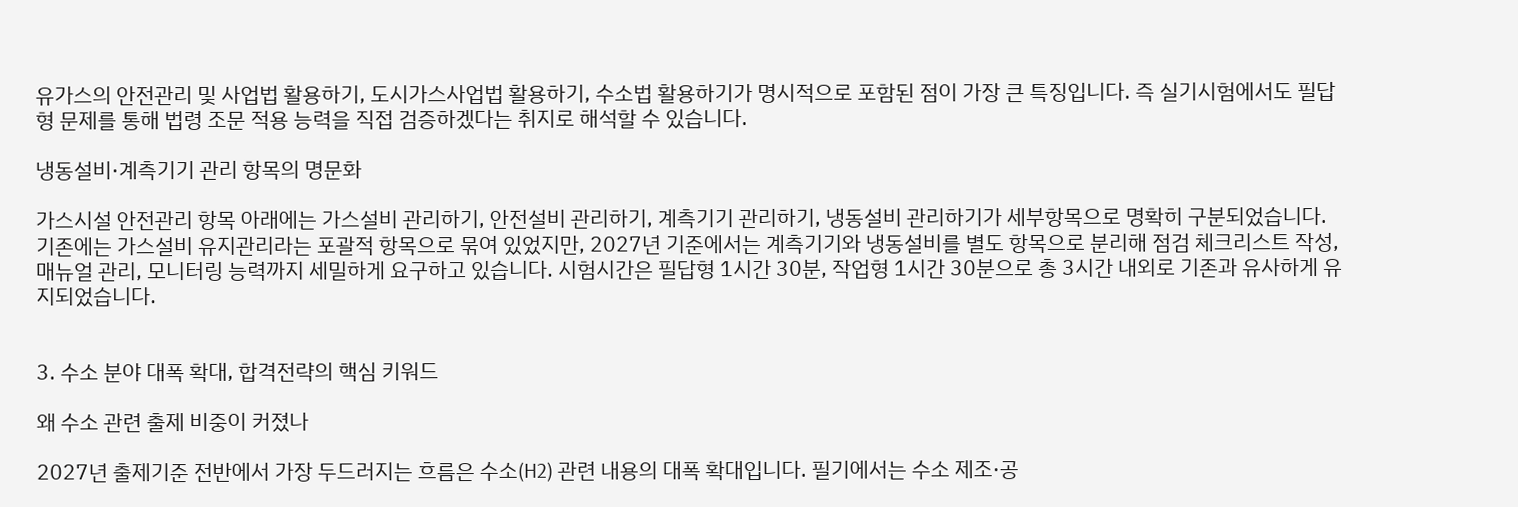유가스의 안전관리 및 사업법 활용하기, 도시가스사업법 활용하기, 수소법 활용하기가 명시적으로 포함된 점이 가장 큰 특징입니다. 즉 실기시험에서도 필답형 문제를 통해 법령 조문 적용 능력을 직접 검증하겠다는 취지로 해석할 수 있습니다.

냉동설비·계측기기 관리 항목의 명문화

가스시설 안전관리 항목 아래에는 가스설비 관리하기, 안전설비 관리하기, 계측기기 관리하기, 냉동설비 관리하기가 세부항목으로 명확히 구분되었습니다. 기존에는 가스설비 유지관리라는 포괄적 항목으로 묶여 있었지만, 2027년 기준에서는 계측기기와 냉동설비를 별도 항목으로 분리해 점검 체크리스트 작성, 매뉴얼 관리, 모니터링 능력까지 세밀하게 요구하고 있습니다. 시험시간은 필답형 1시간 30분, 작업형 1시간 30분으로 총 3시간 내외로 기존과 유사하게 유지되었습니다.


3. 수소 분야 대폭 확대, 합격전략의 핵심 키워드

왜 수소 관련 출제 비중이 커졌나

2027년 출제기준 전반에서 가장 두드러지는 흐름은 수소(H2) 관련 내용의 대폭 확대입니다. 필기에서는 수소 제조·공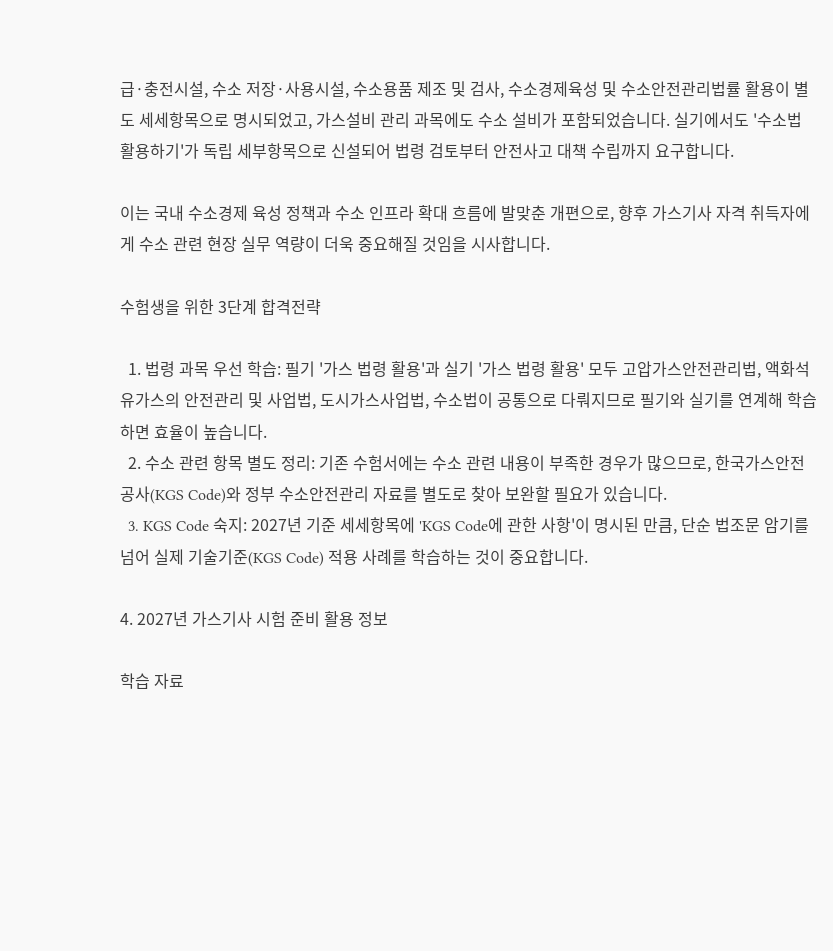급·충전시설, 수소 저장·사용시설, 수소용품 제조 및 검사, 수소경제육성 및 수소안전관리법률 활용이 별도 세세항목으로 명시되었고, 가스설비 관리 과목에도 수소 설비가 포함되었습니다. 실기에서도 '수소법 활용하기'가 독립 세부항목으로 신설되어 법령 검토부터 안전사고 대책 수립까지 요구합니다.

이는 국내 수소경제 육성 정책과 수소 인프라 확대 흐름에 발맞춘 개편으로, 향후 가스기사 자격 취득자에게 수소 관련 현장 실무 역량이 더욱 중요해질 것임을 시사합니다.

수험생을 위한 3단계 합격전략

  1. 법령 과목 우선 학습: 필기 '가스 법령 활용'과 실기 '가스 법령 활용' 모두 고압가스안전관리법, 액화석유가스의 안전관리 및 사업법, 도시가스사업법, 수소법이 공통으로 다뤄지므로 필기와 실기를 연계해 학습하면 효율이 높습니다.
  2. 수소 관련 항목 별도 정리: 기존 수험서에는 수소 관련 내용이 부족한 경우가 많으므로, 한국가스안전공사(KGS Code)와 정부 수소안전관리 자료를 별도로 찾아 보완할 필요가 있습니다.
  3. KGS Code 숙지: 2027년 기준 세세항목에 'KGS Code에 관한 사항'이 명시된 만큼, 단순 법조문 암기를 넘어 실제 기술기준(KGS Code) 적용 사례를 학습하는 것이 중요합니다.

4. 2027년 가스기사 시험 준비 활용 정보

학습 자료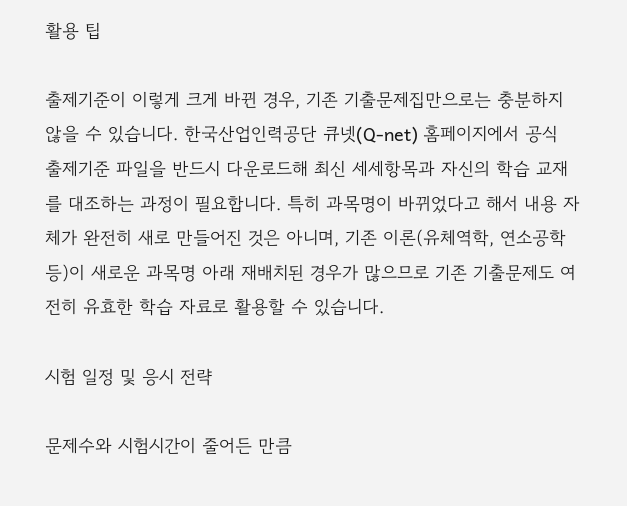활용 팁

출제기준이 이렇게 크게 바뀐 경우, 기존 기출문제집만으로는 충분하지 않을 수 있습니다. 한국산업인력공단 큐넷(Q-net) 홈페이지에서 공식 출제기준 파일을 반드시 다운로드해 최신 세세항목과 자신의 학습 교재를 대조하는 과정이 필요합니다. 특히 과목명이 바뀌었다고 해서 내용 자체가 완전히 새로 만들어진 것은 아니며, 기존 이론(유체역학, 연소공학 등)이 새로운 과목명 아래 재배치된 경우가 많으므로 기존 기출문제도 여전히 유효한 학습 자료로 활용할 수 있습니다.

시험 일정 및 응시 전략

문제수와 시험시간이 줄어든 만큼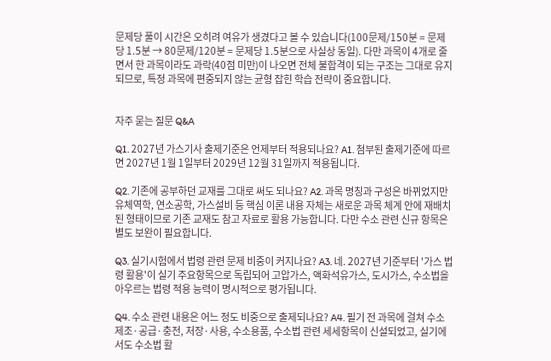문제당 풀이 시간은 오히려 여유가 생겼다고 볼 수 있습니다(100문제/150분 = 문제당 1.5분 → 80문제/120분 = 문제당 1.5분으로 사실상 동일). 다만 과목이 4개로 줄면서 한 과목이라도 과락(40점 미만)이 나오면 전체 불합격이 되는 구조는 그대로 유지되므로, 특정 과목에 편중되지 않는 균형 잡힌 학습 전략이 중요합니다.


자주 묻는 질문 Q&A

Q1. 2027년 가스기사 출제기준은 언제부터 적용되나요? A1. 첨부된 출제기준에 따르면 2027년 1월 1일부터 2029년 12월 31일까지 적용됩니다.

Q2. 기존에 공부하던 교재를 그대로 써도 되나요? A2. 과목 명칭과 구성은 바뀌었지만 유체역학, 연소공학, 가스설비 등 핵심 이론 내용 자체는 새로운 과목 체계 안에 재배치된 형태이므로 기존 교재도 참고 자료로 활용 가능합니다. 다만 수소 관련 신규 항목은 별도 보완이 필요합니다.

Q3. 실기시험에서 법령 관련 문제 비중이 커지나요? A3. 네. 2027년 기준부터 '가스 법령 활용'이 실기 주요항목으로 독립되어 고압가스, 액화석유가스, 도시가스, 수소법을 아우르는 법령 적용 능력이 명시적으로 평가됩니다.

Q4. 수소 관련 내용은 어느 정도 비중으로 출제되나요? A4. 필기 전 과목에 걸쳐 수소 제조·공급·충전, 저장·사용, 수소용품, 수소법 관련 세세항목이 신설되었고, 실기에서도 수소법 활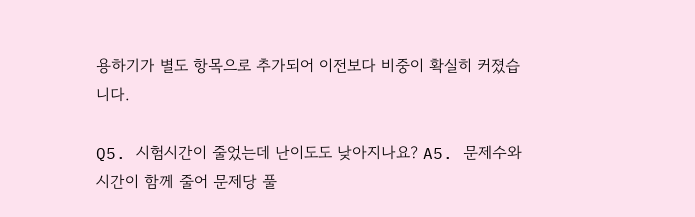용하기가 별도 항목으로 추가되어 이전보다 비중이 확실히 커졌습니다.

Q5. 시험시간이 줄었는데 난이도도 낮아지나요? A5. 문제수와 시간이 함께 줄어 문제당 풀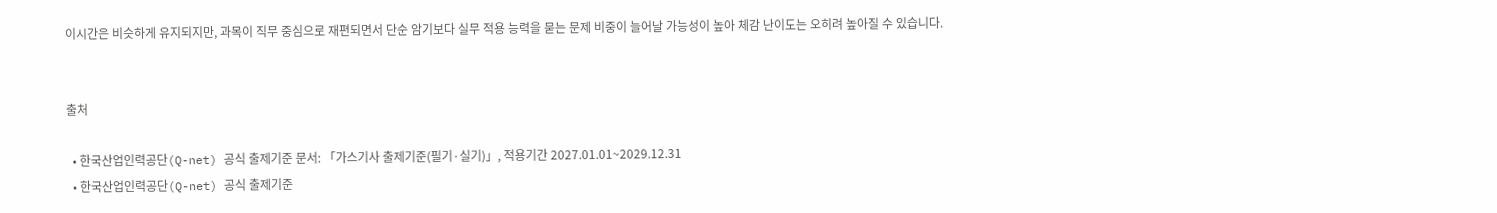이시간은 비슷하게 유지되지만, 과목이 직무 중심으로 재편되면서 단순 암기보다 실무 적용 능력을 묻는 문제 비중이 늘어날 가능성이 높아 체감 난이도는 오히려 높아질 수 있습니다.


출처

  • 한국산업인력공단(Q-net) 공식 출제기준 문서: 「가스기사 출제기준(필기·실기)」, 적용기간 2027.01.01~2029.12.31
  • 한국산업인력공단(Q-net) 공식 출제기준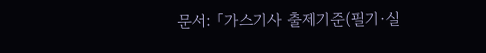문서: 「가스기사 출제기준(필기·실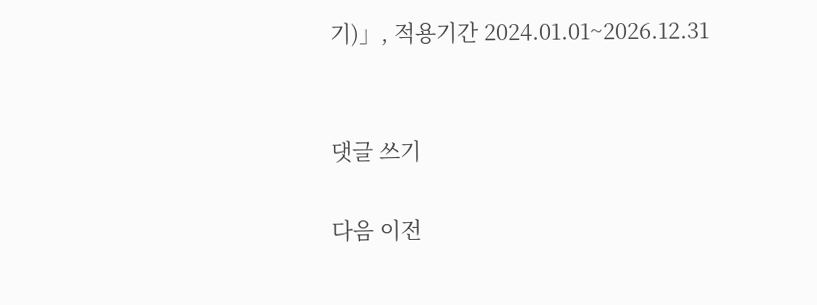기)」, 적용기간 2024.01.01~2026.12.31


댓글 쓰기

다음 이전